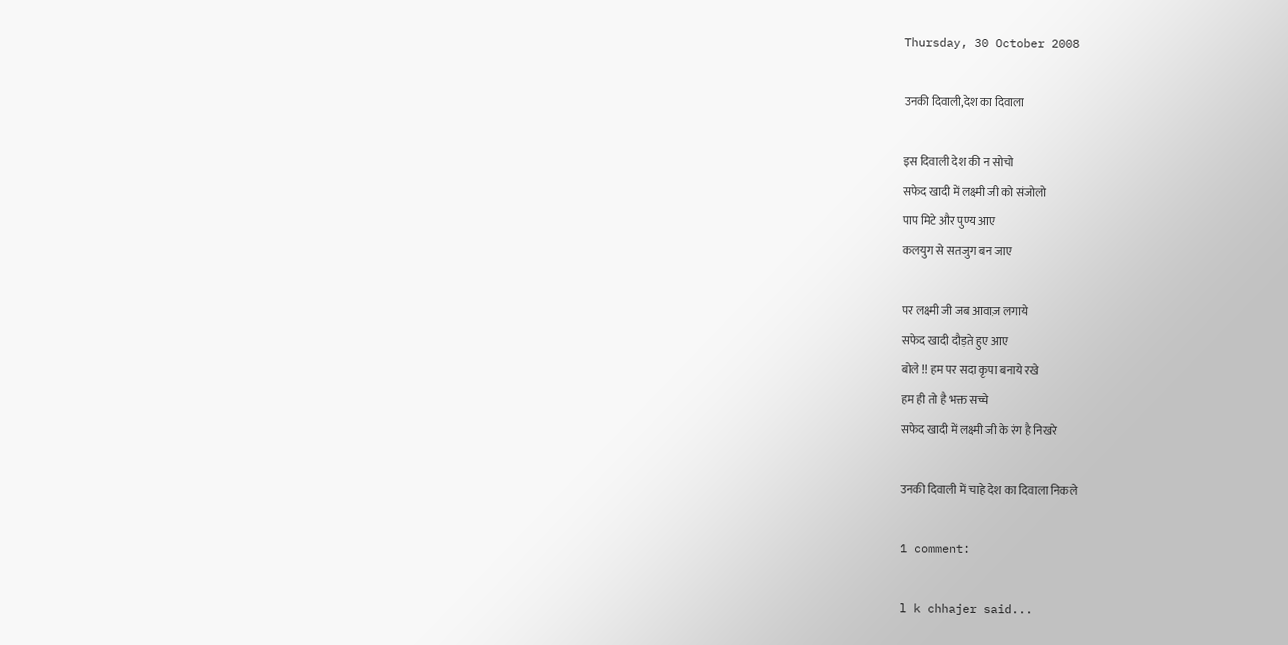Thursday, 30 October 2008

उनकी दिवाली,देश का दिवाला

इस दिवाली देश की न सोचो
सफेद खादी में लक्ष्मी जी को संजोलो
पाप मिटे और पुण्य आए
कलयुग से सतजुग बन जाए

पर लक्ष्मी जी जब आवाज़ लगाये
सफेद खादी दौड़ते हुए आए
बोले !! हम पर सदा कृपा बनाये रखे
हम ही तो है भक्त सच्चे
सफेद खादी में लक्ष्मी जी के रंग है निखरे

उनकी दिवाली में चाहे देश का दिवाला निकले

1 comment:

l k chhajer said...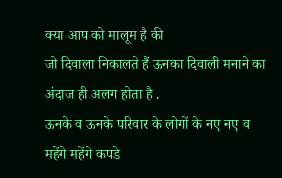क्या आप को मालूम है की
जो दिवाला निकालते हैं ऊनका दिवाली मनाने का अंदाज ही अलग होता है .
ऊनके व ऊनके परिवार के लोगों के नए नए व महेंगे महेंगे कपडे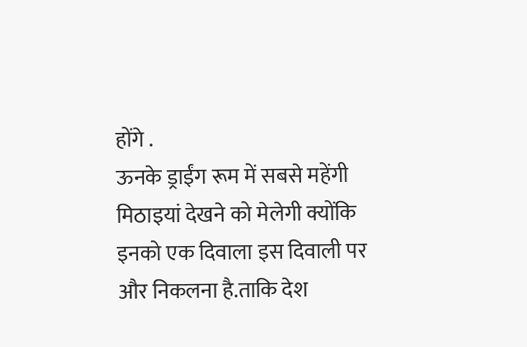होंगे .
ऊनके ड्राईंग रूम में सबसे महेंगी मिठाइयां देखने को मेलेगी क्योंकि
इनको एक दिवाला इस दिवाली पर और निकलना है.ताकि देश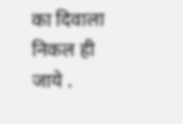का दिवाला निकल ही जाये .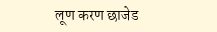लूण करण छाजेड